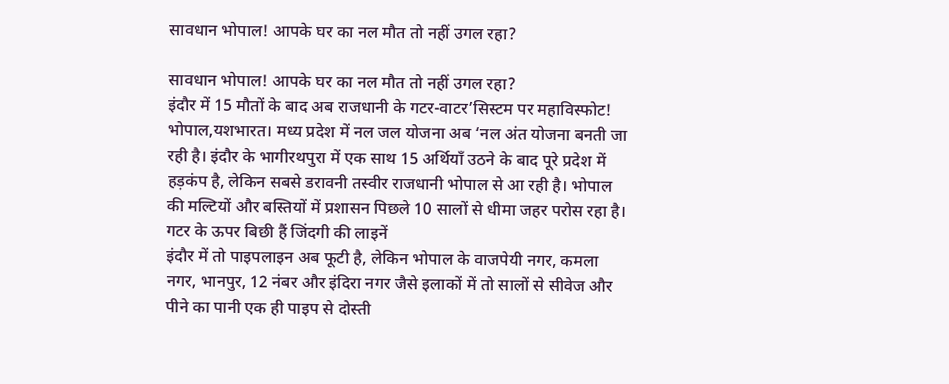सावधान भोपाल! आपके घर का नल मौत तो नहीं उगल रहा?

सावधान भोपाल! आपके घर का नल मौत तो नहीं उगल रहा?
इंदौर में 15 मौतों के बाद अब राजधानी के गटर-वाटर’सिस्टम पर महाविस्फोट!
भोपाल,यशभारत। मध्य प्रदेश में नल जल योजना अब ‘नल अंत योजना बनती जा रही है। इंदौर के भागीरथपुरा में एक साथ 15 अर्थियाँ उठने के बाद पूरे प्रदेश में हड़कंप है, लेकिन सबसे डरावनी तस्वीर राजधानी भोपाल से आ रही है। भोपाल की मल्टियों और बस्तियों में प्रशासन पिछले 10 सालों से धीमा जहर परोस रहा है।
गटर के ऊपर बिछी हैं जिंदगी की लाइनें
इंदौर में तो पाइपलाइन अब फूटी है, लेकिन भोपाल के वाजपेयी नगर, कमला नगर, भानपुर, 12 नंबर और इंदिरा नगर जैसे इलाकों में तो सालों से सीवेज और पीने का पानी एक ही पाइप से दोस्ती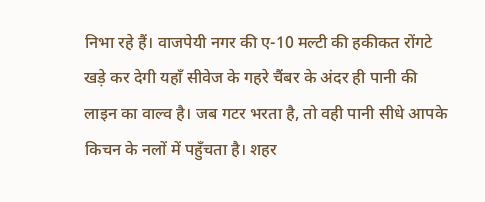निभा रहे हैं। वाजपेयी नगर की ए-10 मल्टी की हकीकत रोंगटे खड़े कर देगी यहाँ सीवेज के गहरे चैंबर के अंदर ही पानी की लाइन का वाल्व है। जब गटर भरता है, तो वही पानी सीधे आपके किचन के नलों में पहुँचता है। शहर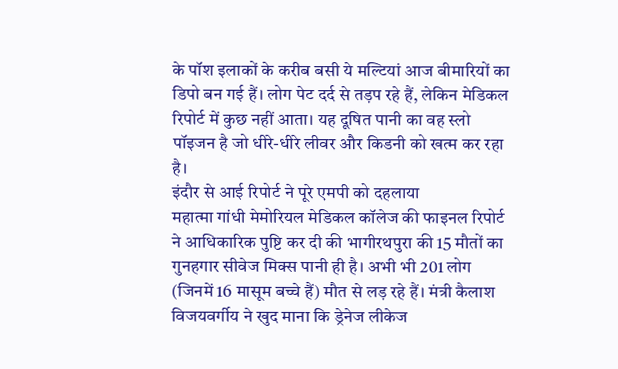के पॉश इलाकों के करीब बसी ये मल्टियां आज बीमारियों का डिपो बन गई हैं। लोग पेट दर्द से तड़प रहे हैं, लेकिन मेडिकल रिपोर्ट में कुछ नहीं आता। यह दूषित पानी का वह स्लो पॉइजन है जो धीरे-धीरे लीवर और किडनी को खत्म कर रहा है।
इंदौर से आई रिपोर्ट ने पूरे एमपी को दहलाया
महात्मा गांधी मेमोरियल मेडिकल कॉलेज की फाइनल रिपोर्ट ने आधिकारिक पुष्टि कर दी की भागीरथपुरा की 15 मौतों का गुनहगार सीवेज मिक्स पानी ही है। अभी भी 201 लोग (जिनमें 16 मासूम बच्चे हैं) मौत से लड़ रहे हैं। मंत्री कैलाश विजयवर्गीय ने खुद माना कि ड्रेनेज लीकेज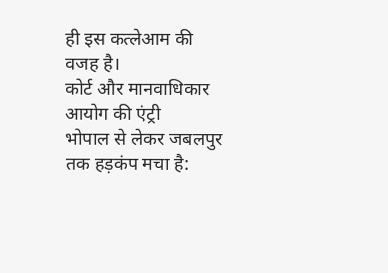ही इस कत्लेआम की वजह है।
कोर्ट और मानवाधिकार आयोग की एंट्री
भोपाल से लेकर जबलपुर तक हड़कंप मचा है: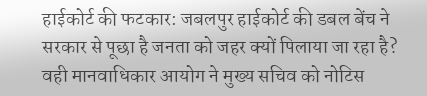हाईकोर्ट की फटकार: जबलपुर हाईकोर्ट की डबल बेंच ने सरकार से पूछा है जनता को जहर क्यों पिलाया जा रहा है? वही मानवाधिकार आयोग ने मुख्य सचिव को नोटिस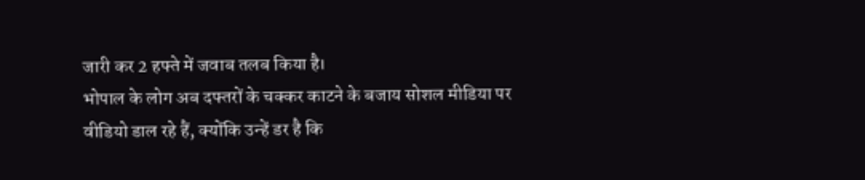जारी कर 2 हफ्ते में जवाब तलब किया है।
भोपाल के लोग अब दफ्तरों के चक्कर काटने के बजाय सोशल मीडिया पर वीडियो डाल रहे हैं, क्योंकि उन्हें डर है कि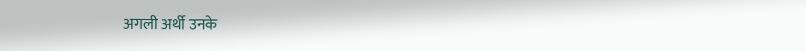अगली अर्थी उनके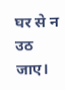घर से न उठ जाए।